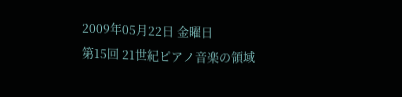2009年05月22日 金曜日
第15回 21世紀ピアノ音楽の領域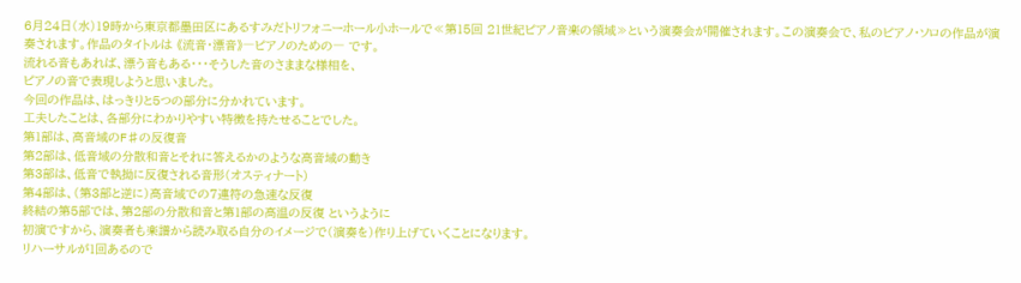6月24日(水)19時から東京都墨田区にあるすみだトリフォニーホール小ホールで≪第15回 21世紀ピアノ音楽の領域≫という演奏会が開催されます。この演奏会で、私のピアノ・ソロの作品が演奏されます。作品のタイトルは 《流音・漂音》―ピアノのための― です。
流れる音もあれば、漂う音もある・・・そうした音のさままな様相を、
ピアノの音で表現しようと思いました。
今回の作品は、はっきりと5つの部分に分かれています。
工夫したことは、各部分にわかりやすい特徴を持たせることでした。
第1部は、高音域のF♯の反復音
第2部は、低音域の分散和音とそれに答えるかのような高音域の動き
第3部は、低音で執拗に反復される音形(オスティナート)
第4部は、(第3部と逆に)高音域での7連符の急速な反復
終結の第5部では、第2部の分散和音と第1部の高温の反復 というように
初演ですから、演奏者も楽譜から読み取る自分のイメージで(演奏を)作り上げていくことになります。
リハーサルが1回あるので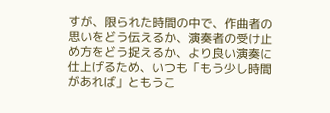すが、限られた時間の中で、作曲者の思いをどう伝えるか、演奏者の受け止め方をどう捉えるか、より良い演奏に仕上げるため、いつも「もう少し時間があれば」ともうこ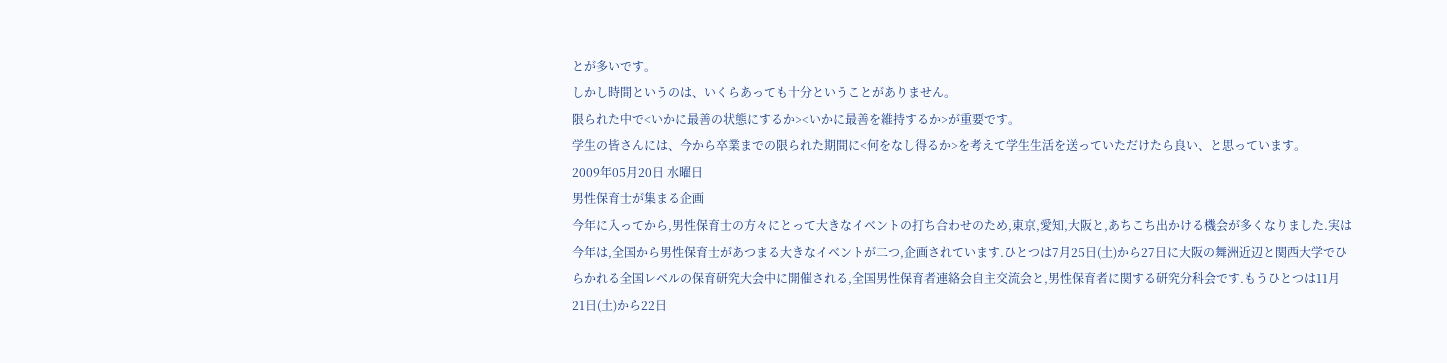とが多いです。
しかし時間というのは、いくらあっても十分ということがありません。
限られた中で<いかに最善の状態にするか><いかに最善を維持するか>が重要です。
学生の皆さんには、今から卒業までの限られた期間に<何をなし得るか>を考えて学生生活を送っていただけたら良い、と思っています。
2009年05月20日 水曜日
男性保育士が集まる企画
今年に入ってから,男性保育士の方々にとって大きなイベントの打ち合わせのため,東京,愛知,大阪と,あちこち出かける機会が多くなりました.実は今年は,全国から男性保育士があつまる大きなイベントが二つ,企画されています.ひとつは7月25日(土)から27日に大阪の舞洲近辺と関西大学でひらかれる全国レベルの保育研究大会中に開催される,全国男性保育者連絡会自主交流会と,男性保育者に関する研究分科会です.もうひとつは11月21日(土)から22日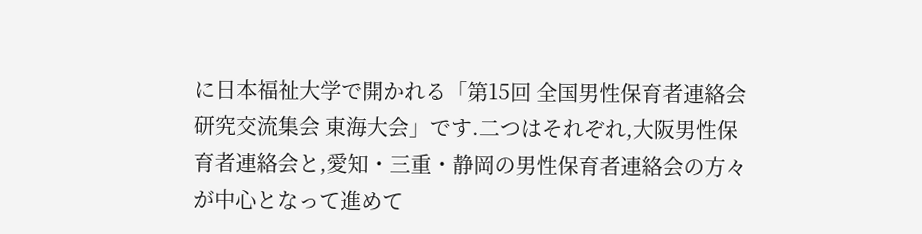に日本福祉大学で開かれる「第15回 全国男性保育者連絡会研究交流集会 東海大会」です.二つはそれぞれ,大阪男性保育者連絡会と,愛知・三重・静岡の男性保育者連絡会の方々が中心となって進めて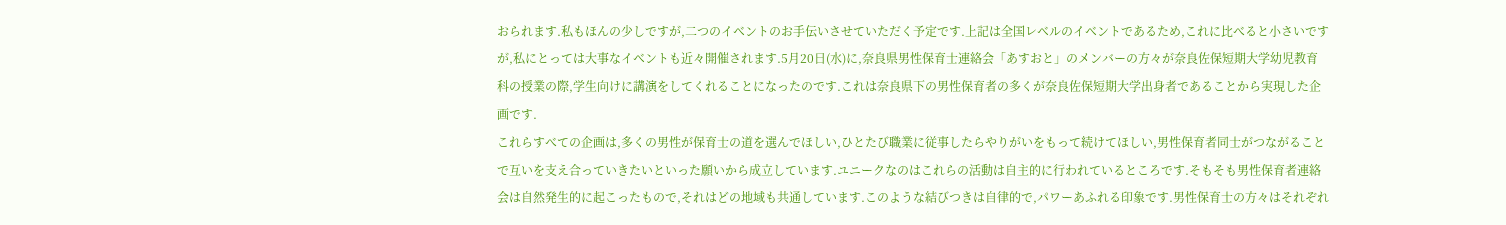おられます.私もほんの少しですが,二つのイベントのお手伝いさせていただく予定です.上記は全国レベルのイベントであるため,これに比べると小さいですが,私にとっては大事なイベントも近々開催されます.5月20日(水)に,奈良県男性保育士連絡会「あすおと」のメンバーの方々が奈良佐保短期大学幼児教育科の授業の際,学生向けに講演をしてくれることになったのです.これは奈良県下の男性保育者の多くが奈良佐保短期大学出身者であることから実現した企画です.
これらすべての企画は,多くの男性が保育士の道を選んでほしい,ひとたび職業に従事したらやりがいをもって続けてほしい,男性保育者同士がつながることで互いを支え合っていきたいといった願いから成立しています.ユニークなのはこれらの活動は自主的に行われているところです.そもそも男性保育者連絡会は自然発生的に起こったもので,それはどの地域も共通しています.このような結びつきは自律的で,パワーあふれる印象です.男性保育士の方々はそれぞれ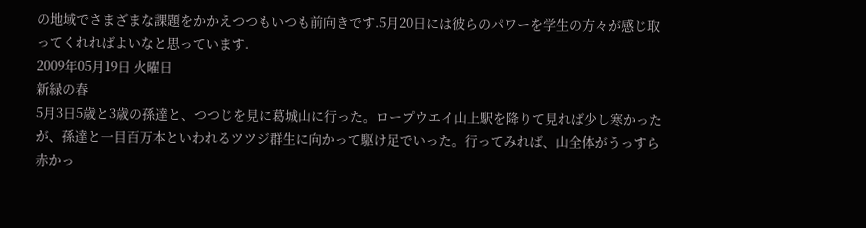の地域でさまざまな課題をかかえつつもいつも前向きです.5月20日には彼らのパワーを学生の方々が感じ取ってくれればよいなと思っています.
2009年05月19日 火曜日
新緑の春
5月3日5歳と3歳の孫達と、つつじを見に葛城山に行った。ロープウエイ山上駅を降りて見れば少し寒かったが、孫達と一目百万本といわれるツツジ群生に向かって駆け足でいった。行ってみれば、山全体がうっすら赤かっ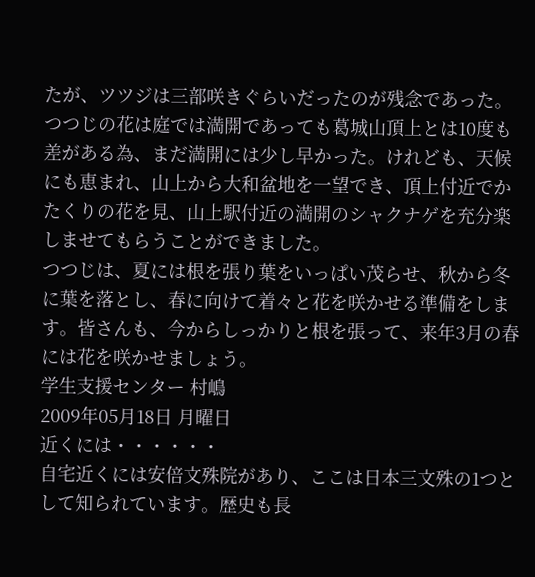たが、ツツジは三部咲きぐらいだったのが残念であった。つつじの花は庭では満開であっても葛城山頂上とは10度も差がある為、まだ満開には少し早かった。けれども、天候にも恵まれ、山上から大和盆地を一望でき、頂上付近でかたくりの花を見、山上駅付近の満開のシャクナゲを充分楽しませてもらうことができました。
つつじは、夏には根を張り葉をいっぱい茂らせ、秋から冬に葉を落とし、春に向けて着々と花を咲かせる準備をします。皆さんも、今からしっかりと根を張って、来年3月の春には花を咲かせましょう。
学生支援センター 村嶋
2009年05月18日 月曜日
近くには・・・・・・
自宅近くには安倍文殊院があり、ここは日本三文殊の1つとして知られています。歴史も長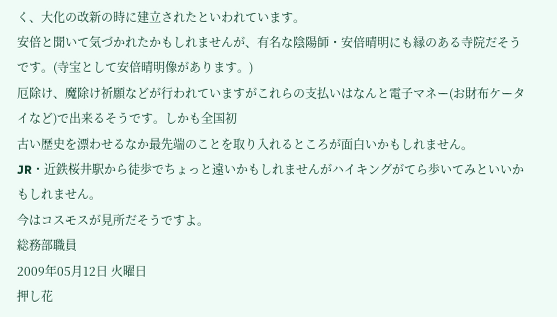く、大化の改新の時に建立されたといわれています。
安倍と聞いて気づかれたかもしれませんが、有名な陰陽師・安倍晴明にも縁のある寺院だそうです。(寺宝として安倍晴明像があります。)
厄除け、魔除け祈願などが行われていますがこれらの支払いはなんと電子マネー(お財布ケータイなど)で出来るそうです。しかも全国初
古い歴史を漂わせるなか最先端のことを取り入れるところが面白いかもしれません。
JR・近鉄桜井駅から徒歩でちょっと遠いかもしれませんがハイキングがてら歩いてみといいかもしれません。
今はコスモスが見所だそうですよ。
総務部職員
2009年05月12日 火曜日
押し花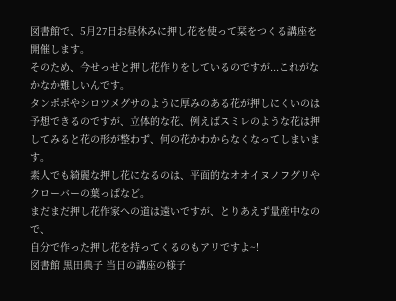図書館で、5月27日お昼休みに押し花を使って栞をつくる講座を開催します。
そのため、今せっせと押し花作りをしているのですが...これがなかなか難しいんです。
タンポポやシロツメグサのように厚みのある花が押しにくいのは予想できるのですが、立体的な花、例えばスミレのような花は押してみると花の形が整わず、何の花かわからなくなってしまいます。
素人でも綺麗な押し花になるのは、平面的なオオイヌノフグリやクローバーの葉っぱなど。
まだまだ押し花作家への道は遠いですが、とりあえず量産中なので、
自分で作った押し花を持ってくるのもアリですよ~!
図書館 黒田典子 当日の講座の様子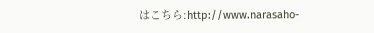はこちら:http://www.narasaho-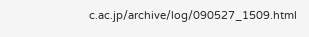c.ac.jp/archive/log/090527_1509.html